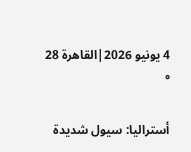4 يونيو 2026|القاهرة 28 °

أستراليا: سيول شديدة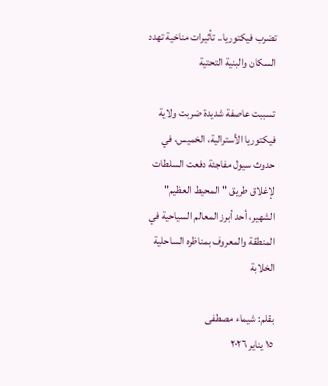تضرب فيكتوريا.. تأثيرات مناخية تهدد السكان والبنية التحتية

تسببت عاصفة شديدة ضربت ولاية فيكتوريا الأسترالية، الخميس، في حدوث سيول مفاجئة دفعت السلطات لإغلاق طريق "المحيط العظيم" الشهير، أحد أبرز المعالم السياحية في المنطقة والمعروف بمناظره الساحلية الخلابة

بقلم: شيماء مصطفى
١٥ يناير ٢٠٢٦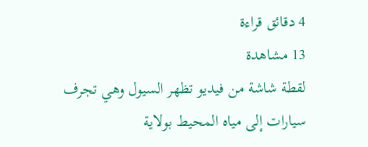4 دقائق قراءة
13 مشاهدة
لقطة شاشة من فيديو تظهر السيول وهي تجرف سيارات إلى مياه المحيط بولاية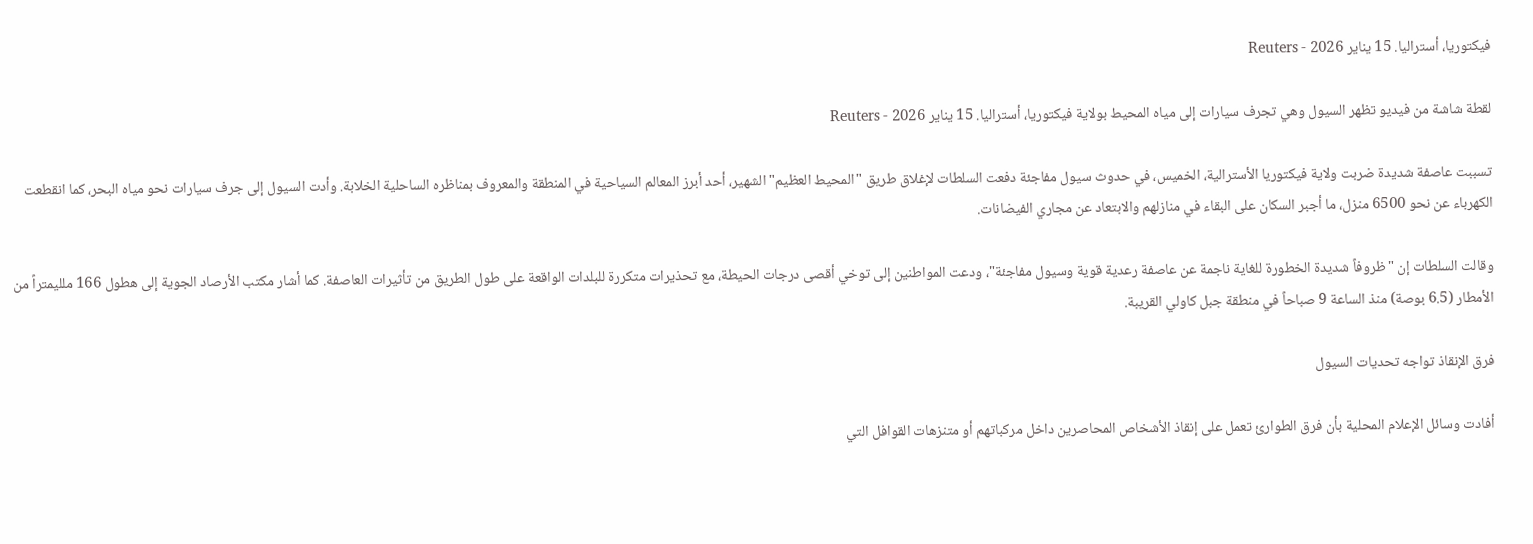فيكتوريا، أستراليا. 15 يناير 2026 - Reuters

لقطة شاشة من فيديو تظهر السيول وهي تجرف سيارات إلى مياه المحيط بولاية فيكتوريا، أستراليا. 15 يناير 2026 - Reuters

تسببت عاصفة شديدة ضربت ولاية فيكتوريا الأسترالية، الخميس، في حدوث سيول مفاجئة دفعت السلطات لإغلاق طريق "المحيط العظيم" الشهير، أحد أبرز المعالم السياحية في المنطقة والمعروف بمناظره الساحلية الخلابة. وأدت السيول إلى جرف سيارات نحو مياه البحر، كما انقطعت الكهرباء عن نحو 6500 منزل، ما أجبر السكان على البقاء في منازلهم والابتعاد عن مجاري الفيضانات.

وقالت السلطات إن "ظروفاً شديدة الخطورة للغاية ناجمة عن عاصفة رعدية قوية وسيول مفاجئة"، ودعت المواطنين إلى توخي أقصى درجات الحيطة، مع تحذيرات متكررة للبلدات الواقعة على طول الطريق من تأثيرات العاصفة. كما أشار مكتب الأرصاد الجوية إلى هطول 166 ملليمتراً من الأمطار (6.5 بوصة) منذ الساعة 9 صباحاً في منطقة جبل كاولي القريبة.

فرق الإنقاذ تواجه تحديات السيول

أفادت وسائل الإعلام المحلية بأن فرق الطوارئ تعمل على إنقاذ الأشخاص المحاصرين داخل مركباتهم أو متنزهات القوافل التي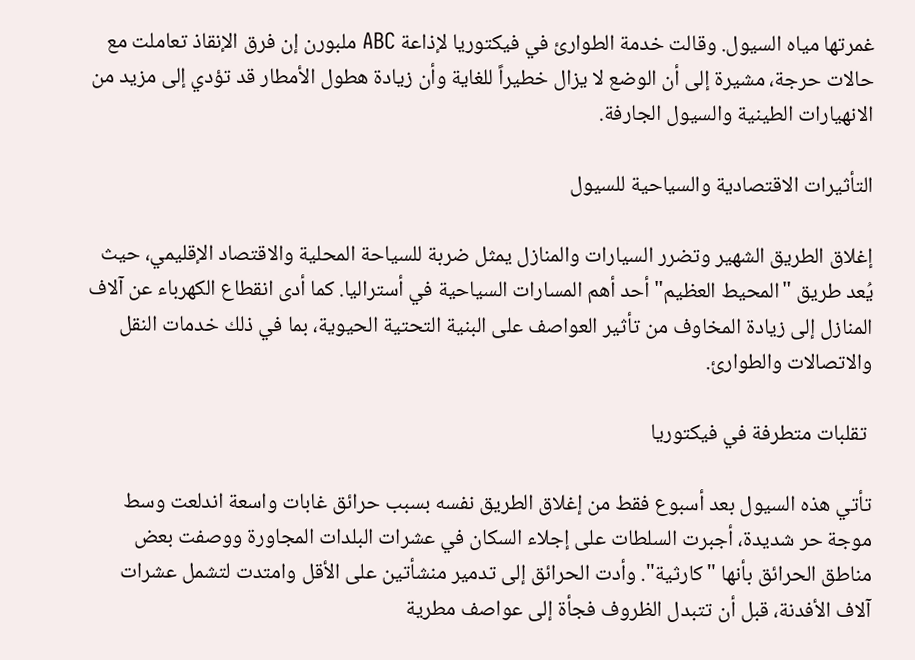غمرتها مياه السيول. وقالت خدمة الطوارئ في فيكتوريا لإذاعة ABC ملبورن إن فرق الإنقاذ تعاملت مع حالات حرجة، مشيرة إلى أن الوضع لا يزال خطيراً للغاية وأن زيادة هطول الأمطار قد تؤدي إلى مزيد من الانهيارات الطينية والسيول الجارفة.

التأثيرات الاقتصادية والسياحية للسيول

إغلاق الطريق الشهير وتضرر السيارات والمنازل يمثل ضربة للسياحة المحلية والاقتصاد الإقليمي، حيث يُعد طريق "المحيط العظيم" أحد أهم المسارات السياحية في أستراليا. كما أدى انقطاع الكهرباء عن آلاف المنازل إلى زيادة المخاوف من تأثير العواصف على البنية التحتية الحيوية، بما في ذلك خدمات النقل والاتصالات والطوارئ.

 تقلبات متطرفة في فيكتوريا

تأتي هذه السيول بعد أسبوع فقط من إغلاق الطريق نفسه بسبب حرائق غابات واسعة اندلعت وسط موجة حر شديدة، أجبرت السلطات على إجلاء السكان في عشرات البلدات المجاورة ووصفت بعض مناطق الحرائق بأنها "كارثية". وأدت الحرائق إلى تدمير منشأتين على الأقل وامتدت لتشمل عشرات آلاف الأفدنة، قبل أن تتبدل الظروف فجأة إلى عواصف مطرية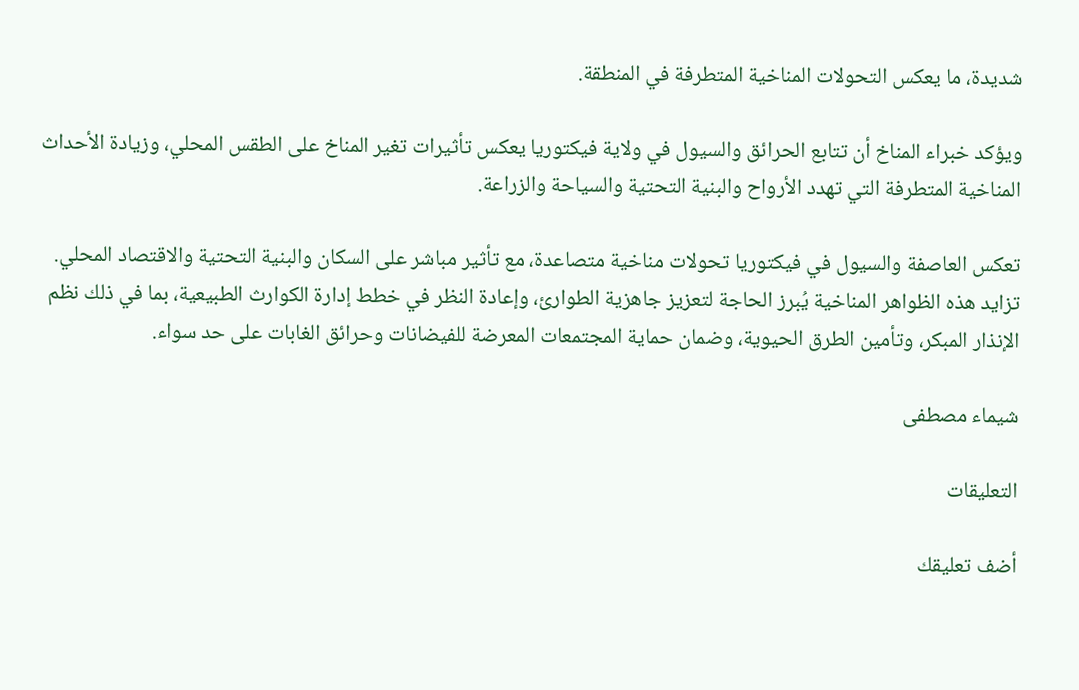شديدة، ما يعكس التحولات المناخية المتطرفة في المنطقة.

ويؤكد خبراء المناخ أن تتابع الحرائق والسيول في ولاية فيكتوريا يعكس تأثيرات تغير المناخ على الطقس المحلي، وزيادة الأحداث المناخية المتطرفة التي تهدد الأرواح والبنية التحتية والسياحة والزراعة.

تعكس العاصفة والسيول في فيكتوريا تحولات مناخية متصاعدة، مع تأثير مباشر على السكان والبنية التحتية والاقتصاد المحلي. تزايد هذه الظواهر المناخية يُبرز الحاجة لتعزيز جاهزية الطوارئ، وإعادة النظر في خطط إدارة الكوارث الطبيعية، بما في ذلك نظم الإنذار المبكر، وتأمين الطرق الحيوية، وضمان حماية المجتمعات المعرضة للفيضانات وحرائق الغابات على حد سواء.

شيماء مصطفى

التعليقات

أضف تعليقك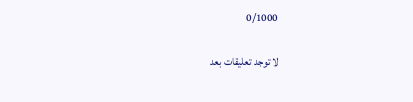0/1000

لا توجد تعليقات بعد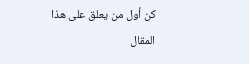كن أول من يعلق على هذا المقال